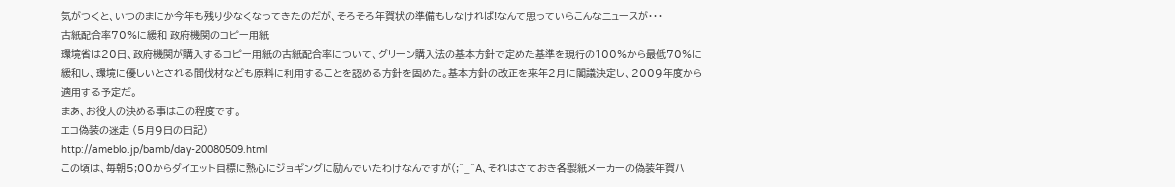気がつくと、いつのまにか今年も残り少なくなってきたのだが、そろそろ年賀状の準備もしなければ!なんて思っていらこんなニュースが・・・
古紙配合率70%に緩和 政府機関のコピー用紙
環境省は20日、政府機関が購入するコピー用紙の古紙配合率について、グリーン購入法の基本方針で定めた基準を現行の100%から最低70%に緩和し、環境に優しいとされる間伐材なども原料に利用することを認める方針を固めた。基本方針の改正を来年2月に閣議決定し、2009年度から適用する予定だ。
まあ、お役人の決める事はこの程度です。
エコ偽装の迷走 (5月9日の日記)
http://ameblo.jp/bamb/day-20080509.html
この頃は、毎朝5;00からダイエット目標に熱心にジョギングに励んでいたわけなんですが(;^_^A、それはさておき各製紙メーカーの偽装年賀ハ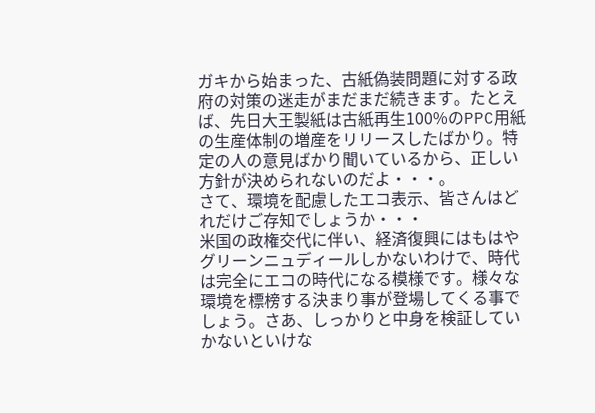ガキから始まった、古紙偽装問題に対する政府の対策の迷走がまだまだ続きます。たとえば、先日大王製紙は古紙再生100%のPPC用紙の生産体制の増産をリリースしたばかり。特定の人の意見ばかり聞いているから、正しい方針が決められないのだよ・・・。
さて、環境を配慮したエコ表示、皆さんはどれだけご存知でしょうか・・・
米国の政権交代に伴い、経済復興にはもはやグリーンニュディールしかないわけで、時代は完全にエコの時代になる模様です。様々な環境を標榜する決まり事が登場してくる事でしょう。さあ、しっかりと中身を検証していかないといけな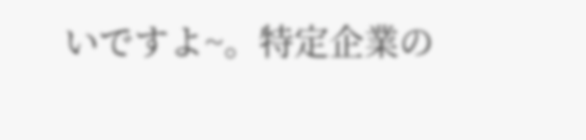いですよ~。特定企業の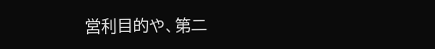営利目的や、第二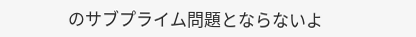のサブプライム問題とならないよ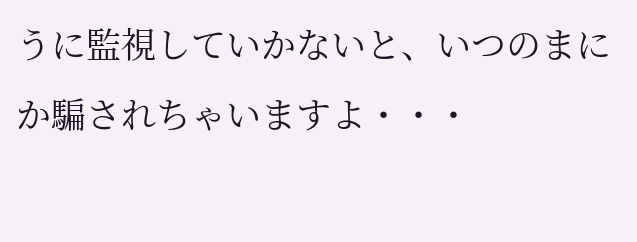うに監視していかないと、いつのまにか騙されちゃいますよ・・・